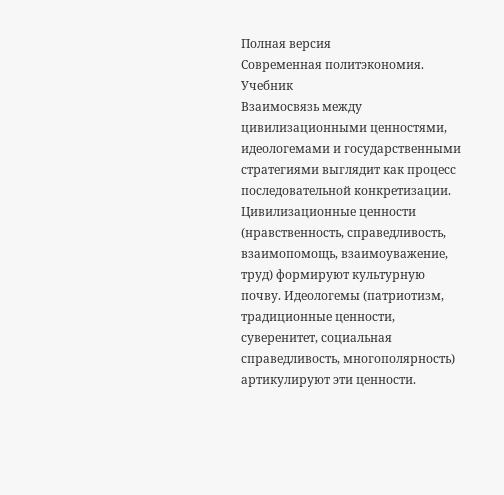Полная версия
Современная политэкономия. Учебник
Взаимосвязь между цивилизационными ценностями, идеологемами и государственными стратегиями выглядит как процесс последовательной конкретизации. Цивилизационные ценности (нравственность, справедливость, взаимопомощь, взаимоуважение, труд) формируют культурную почву. Идеологемы (патриотизм, традиционные ценности, суверенитет, социальная справедливость, многополярность) артикулируют эти ценности.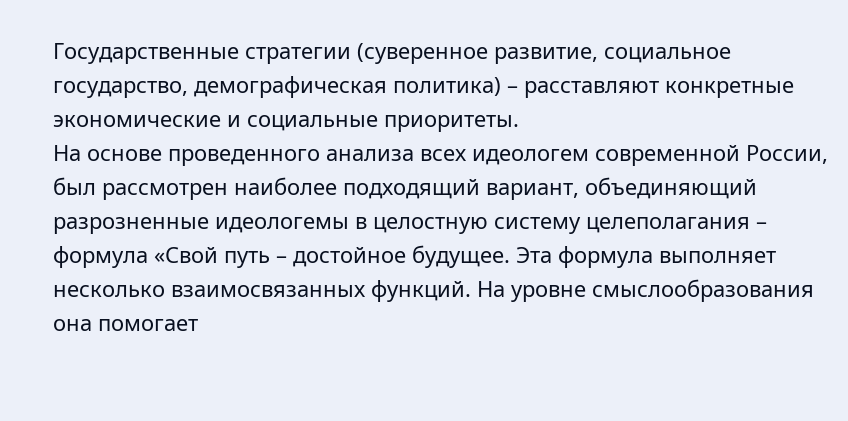Государственные стратегии (суверенное развитие, социальное государство, демографическая политика) – расставляют конкретные экономические и социальные приоритеты.
На основе проведенного анализа всех идеологем современной России, был рассмотрен наиболее подходящий вариант, объединяющий разрозненные идеологемы в целостную систему целеполагания – формула «Свой путь – достойное будущее. Эта формула выполняет несколько взаимосвязанных функций. На уровне смыслообразования она помогает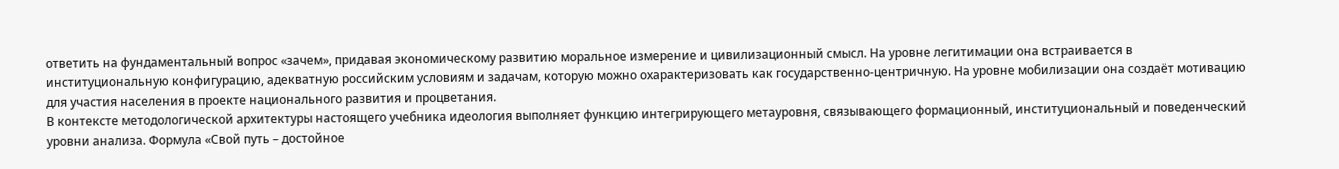ответить на фундаментальный вопрос «зачем», придавая экономическому развитию моральное измерение и цивилизационный смысл. На уровне легитимации она встраивается в институциональную конфигурацию, адекватную российским условиям и задачам, которую можно охарактеризовать как государственно-центричную. На уровне мобилизации она создаёт мотивацию для участия населения в проекте национального развития и процветания.
В контексте методологической архитектуры настоящего учебника идеология выполняет функцию интегрирующего метауровня, связывающего формационный, институциональный и поведенческий уровни анализа. Формула «Свой путь – достойное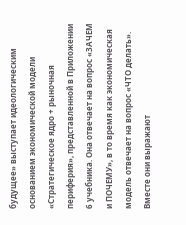будущее» выступает идеологическим основанием экономической модели «Стратегическое ядро + рыночная периферия», представленной в Приложении 6 учебника. Она отвечает на вопрос «ЗАЧЕМ и ПОЧЕМУ», в то время как экономическая модель отвечает на вопрос «ЧТО делать». Вместе они выражают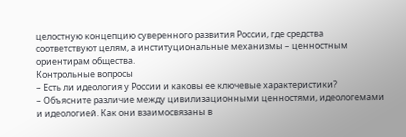целостную концепцию суверенного развития России, где средства соответствуют целям, а институциональные механизмы – ценностным ориентирам общества.
Контрольные вопросы
– Есть ли идеология у России и каковы ее ключевые характеристики?
– Объясните различие между цивилизационными ценностями, идеологемами и идеологией. Как они взаимосвязаны в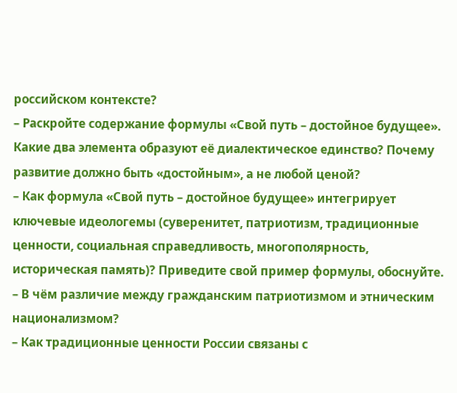российском контексте?
– Раскройте содержание формулы «Свой путь – достойное будущее». Какие два элемента образуют её диалектическое единство? Почему развитие должно быть «достойным», а не любой ценой?
– Как формула «Свой путь – достойное будущее» интегрирует ключевые идеологемы (суверенитет, патриотизм, традиционные ценности, социальная справедливость, многополярность, историческая память)? Приведите свой пример формулы, обоснуйте.
– В чём различие между гражданским патриотизмом и этническим национализмом?
– Как традиционные ценности России связаны с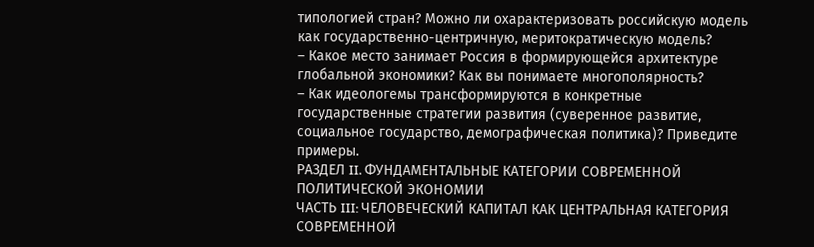типологией стран? Можно ли охарактеризовать российскую модель как государственно-центричную, меритократическую модель?
– Какое место занимает Россия в формирующейся архитектуре глобальной экономики? Как вы понимаете многополярность?
– Как идеологемы трансформируются в конкретные государственные стратегии развития (суверенное развитие, социальное государство, демографическая политика)? Приведите примеры.
РАЗДЕЛ II. ФУНДАМЕНТАЛЬНЫЕ КАТЕГОРИИ СОВРЕМЕННОЙ ПОЛИТИЧЕСКОЙ ЭКОНОМИИ
ЧАСТЬ III: ЧЕЛОВЕЧЕСКИЙ КАПИТАЛ КАК ЦЕНТРАЛЬНАЯ КАТЕГОРИЯ СОВРЕМЕННОЙ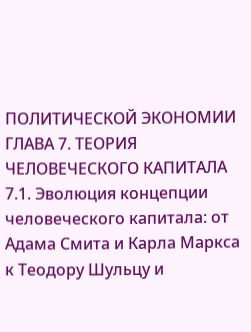ПОЛИТИЧЕСКОЙ ЭКОНОМИИ
ГЛАВА 7. ТЕОРИЯ ЧЕЛОВЕЧЕСКОГО КАПИТАЛА
7.1. Эволюция концепции человеческого капитала: от Адама Смита и Карла Маркса к Теодору Шульцу и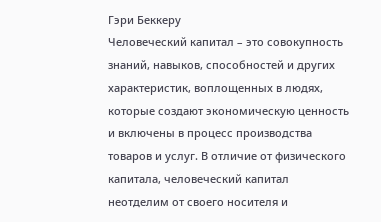Гэри Беккеру
Человеческий капитал – это совокупность знаний, навыков, способностей и других характеристик, воплощенных в людях, которые создают экономическую ценность и включены в процесс производства товаров и услуг. В отличие от физического капитала, человеческий капитал неотделим от своего носителя и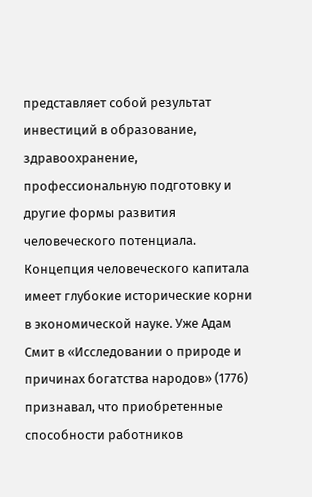представляет собой результат инвестиций в образование, здравоохранение, профессиональную подготовку и другие формы развития человеческого потенциала.
Концепция человеческого капитала имеет глубокие исторические корни в экономической науке. Уже Адам Смит в «Исследовании о природе и причинах богатства народов» (1776) признавал, что приобретенные способности работников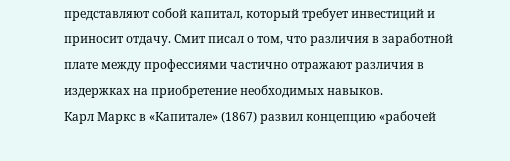представляют собой капитал, который требует инвестиций и приносит отдачу. Смит писал о том, что различия в заработной плате между профессиями частично отражают различия в издержках на приобретение необходимых навыков.
Карл Маркс в «Капитале» (1867) развил концепцию «рабочей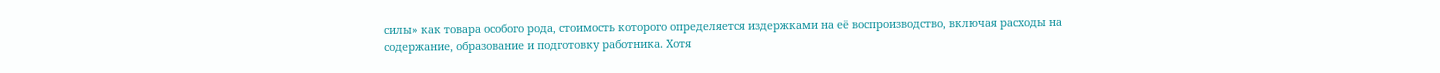силы» как товара особого рода, стоимость которого определяется издержками на её воспроизводство, включая расходы на содержание, образование и подготовку работника. Хотя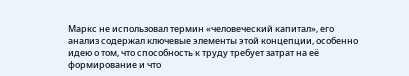Маркс не использовал термин «человеческий капитал», его анализ содержал ключевые элементы этой концепции, особенно идею о том, что способность к труду требует затрат на её формирование и что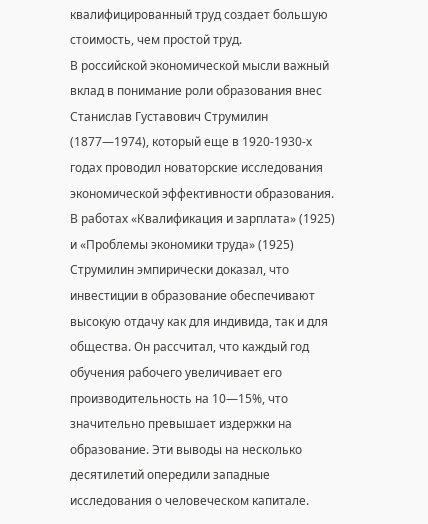квалифицированный труд создает большую стоимость, чем простой труд.
В российской экономической мысли важный вклад в понимание роли образования внес Станислав Густавович Струмилин (1877—1974), который еще в 1920-1930-х годах проводил новаторские исследования экономической эффективности образования. В работах «Квалификация и зарплата» (1925) и «Проблемы экономики труда» (1925) Струмилин эмпирически доказал, что инвестиции в образование обеспечивают высокую отдачу как для индивида, так и для общества. Он рассчитал, что каждый год обучения рабочего увеличивает его производительность на 10—15%, что значительно превышает издержки на образование. Эти выводы на несколько десятилетий опередили западные исследования о человеческом капитале.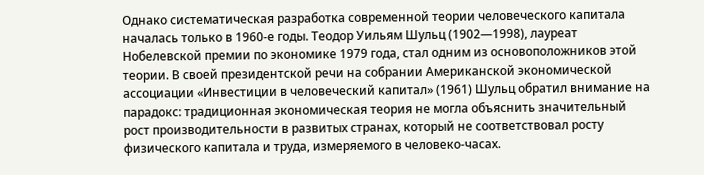Однако систематическая разработка современной теории человеческого капитала началась только в 1960-е годы. Теодор Уильям Шульц (1902—1998), лауреат Нобелевской премии по экономике 1979 года, стал одним из основоположников этой теории. В своей президентской речи на собрании Американской экономической ассоциации «Инвестиции в человеческий капитал» (1961) Шульц обратил внимание на парадокс: традиционная экономическая теория не могла объяснить значительный рост производительности в развитых странах, который не соответствовал росту физического капитала и труда, измеряемого в человеко-часах.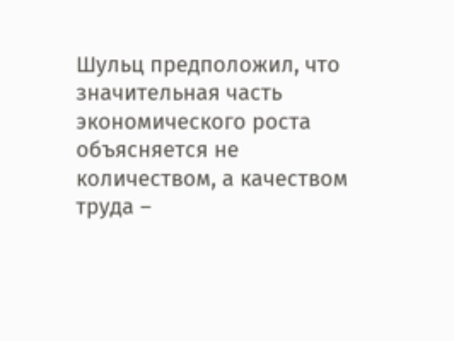Шульц предположил, что значительная часть экономического роста объясняется не количеством, а качеством труда –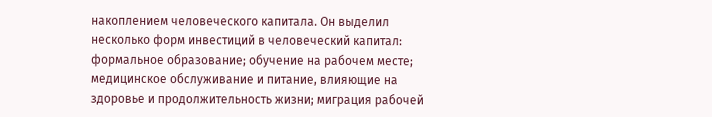накоплением человеческого капитала. Он выделил несколько форм инвестиций в человеческий капитал: формальное образование; обучение на рабочем месте; медицинское обслуживание и питание, влияющие на здоровье и продолжительность жизни; миграция рабочей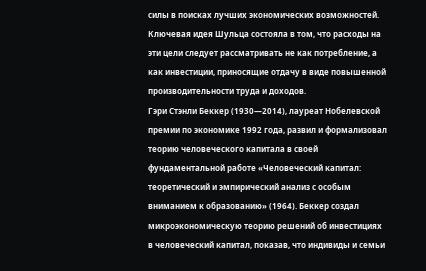силы в поисках лучших экономических возможностей. Ключевая идея Шульца состояла в том, что расходы на эти цели следует рассматривать не как потребление, а как инвестиции, приносящие отдачу в виде повышенной производительности труда и доходов.
Гэри Стэнли Беккер (1930—2014), лауреат Нобелевской премии по экономике 1992 года, развил и формализовал теорию человеческого капитала в своей фундаментальной работе «Человеческий капитал: теоретический и эмпирический анализ с особым вниманием к образованию» (1964). Беккер создал микроэкономическую теорию решений об инвестициях в человеческий капитал, показав, что индивиды и семьи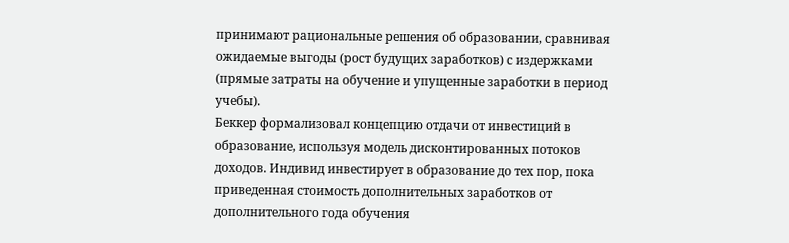принимают рациональные решения об образовании, сравнивая ожидаемые выгоды (рост будущих заработков) с издержками (прямые затраты на обучение и упущенные заработки в период учебы).
Беккер формализовал концепцию отдачи от инвестиций в образование, используя модель дисконтированных потоков доходов. Индивид инвестирует в образование до тех пор, пока приведенная стоимость дополнительных заработков от дополнительного года обучения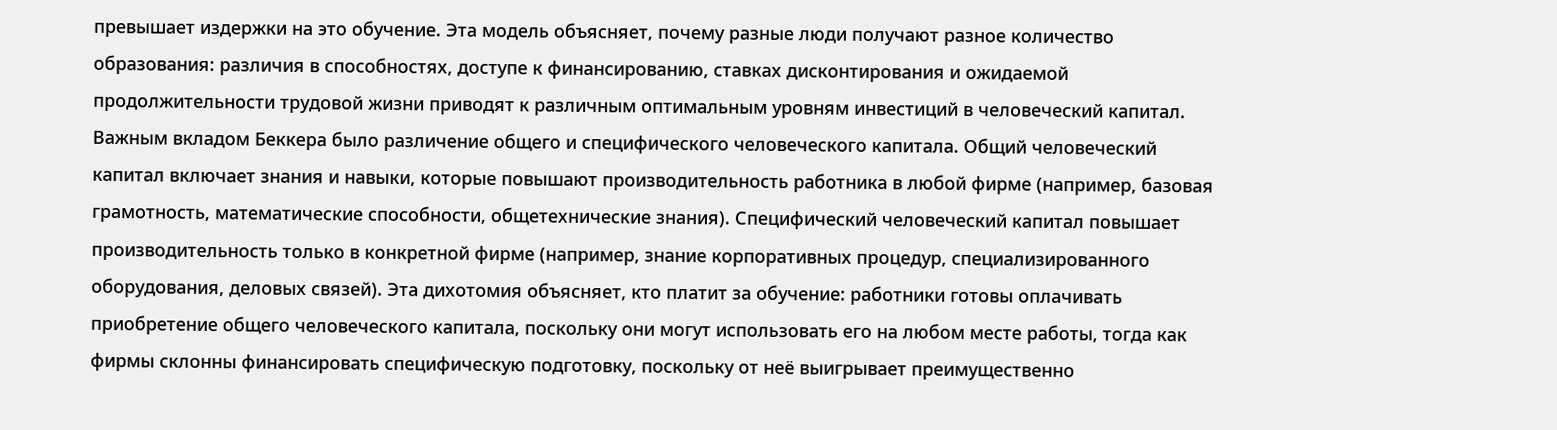превышает издержки на это обучение. Эта модель объясняет, почему разные люди получают разное количество образования: различия в способностях, доступе к финансированию, ставках дисконтирования и ожидаемой продолжительности трудовой жизни приводят к различным оптимальным уровням инвестиций в человеческий капитал.
Важным вкладом Беккера было различение общего и специфического человеческого капитала. Общий человеческий капитал включает знания и навыки, которые повышают производительность работника в любой фирме (например, базовая грамотность, математические способности, общетехнические знания). Специфический человеческий капитал повышает производительность только в конкретной фирме (например, знание корпоративных процедур, специализированного оборудования, деловых связей). Эта дихотомия объясняет, кто платит за обучение: работники готовы оплачивать приобретение общего человеческого капитала, поскольку они могут использовать его на любом месте работы, тогда как фирмы склонны финансировать специфическую подготовку, поскольку от неё выигрывает преимущественно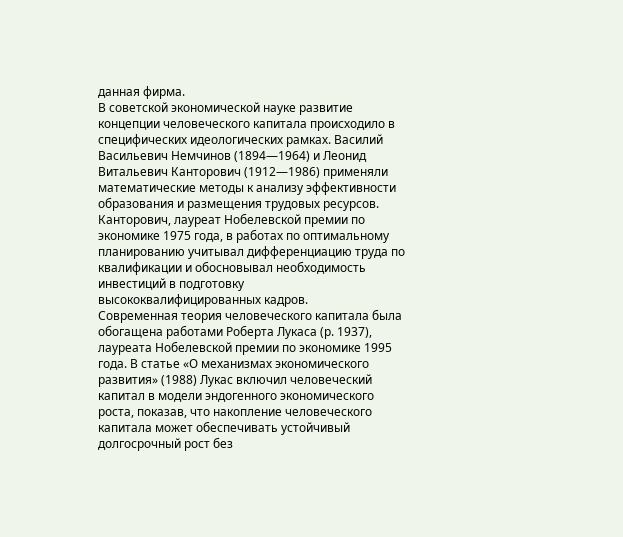данная фирма.
В советской экономической науке развитие концепции человеческого капитала происходило в специфических идеологических рамках. Василий Васильевич Немчинов (1894—1964) и Леонид Витальевич Канторович (1912—1986) применяли математические методы к анализу эффективности образования и размещения трудовых ресурсов. Канторович, лауреат Нобелевской премии по экономике 1975 года, в работах по оптимальному планированию учитывал дифференциацию труда по квалификации и обосновывал необходимость инвестиций в подготовку высококвалифицированных кадров.
Современная теория человеческого капитала была обогащена работами Роберта Лукаса (р. 1937), лауреата Нобелевской премии по экономике 1995 года. В статье «О механизмах экономического развития» (1988) Лукас включил человеческий капитал в модели эндогенного экономического роста, показав, что накопление человеческого капитала может обеспечивать устойчивый долгосрочный рост без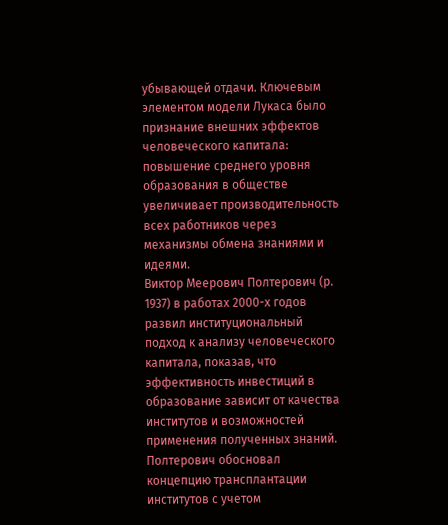убывающей отдачи. Ключевым элементом модели Лукаса было признание внешних эффектов человеческого капитала: повышение среднего уровня образования в обществе увеличивает производительность всех работников через механизмы обмена знаниями и идеями.
Виктор Меерович Полтерович (р. 1937) в работах 2000-х годов развил институциональный подход к анализу человеческого капитала, показав, что эффективность инвестиций в образование зависит от качества институтов и возможностей применения полученных знаний. Полтерович обосновал концепцию трансплантации институтов с учетом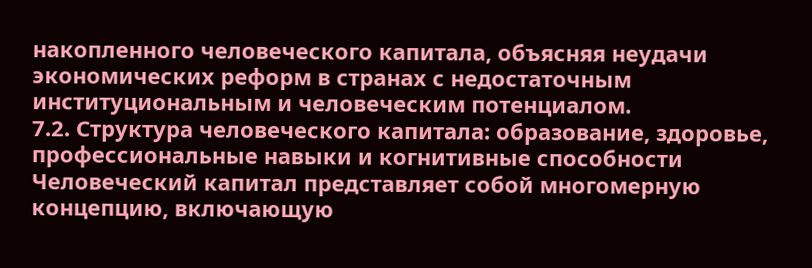накопленного человеческого капитала, объясняя неудачи экономических реформ в странах с недостаточным институциональным и человеческим потенциалом.
7.2. Структура человеческого капитала: образование, здоровье, профессиональные навыки и когнитивные способности
Человеческий капитал представляет собой многомерную концепцию, включающую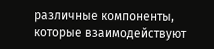различные компоненты, которые взаимодействуют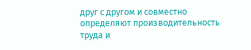друг с другом и совместно определяют производительность труда и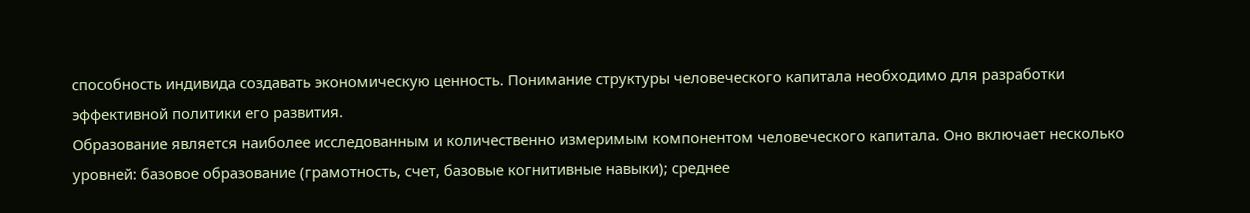способность индивида создавать экономическую ценность. Понимание структуры человеческого капитала необходимо для разработки эффективной политики его развития.
Образование является наиболее исследованным и количественно измеримым компонентом человеческого капитала. Оно включает несколько уровней: базовое образование (грамотность, счет, базовые когнитивные навыки); среднее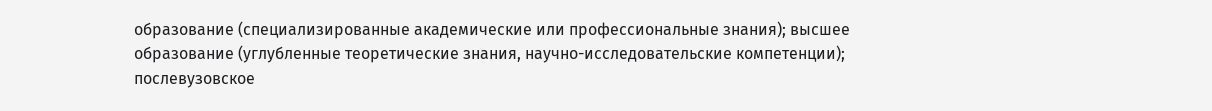образование (специализированные академические или профессиональные знания); высшее образование (углубленные теоретические знания, научно-исследовательские компетенции); послевузовское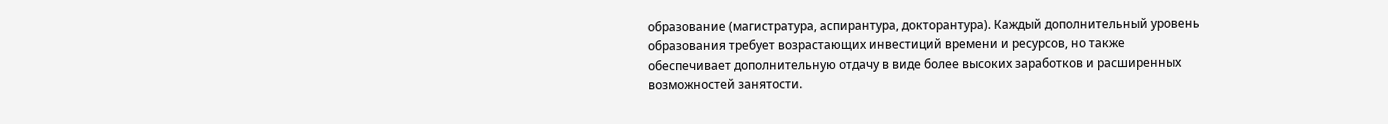образование (магистратура, аспирантура, докторантура). Каждый дополнительный уровень образования требует возрастающих инвестиций времени и ресурсов, но также обеспечивает дополнительную отдачу в виде более высоких заработков и расширенных возможностей занятости.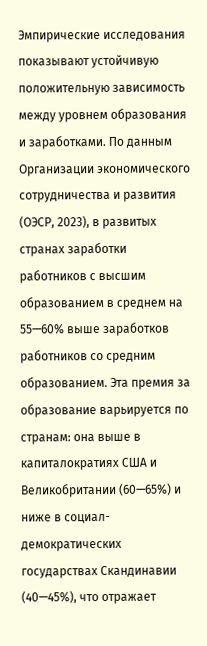Эмпирические исследования показывают устойчивую положительную зависимость между уровнем образования и заработками. По данным Организации экономического сотрудничества и развития (ОЭСР, 2023), в развитых странах заработки работников с высшим образованием в среднем на 55—60% выше заработков работников со средним образованием. Эта премия за образование варьируется по странам: она выше в капиталократиях США и Великобритании (60—65%) и ниже в социал-демократических государствах Скандинавии (40—45%), что отражает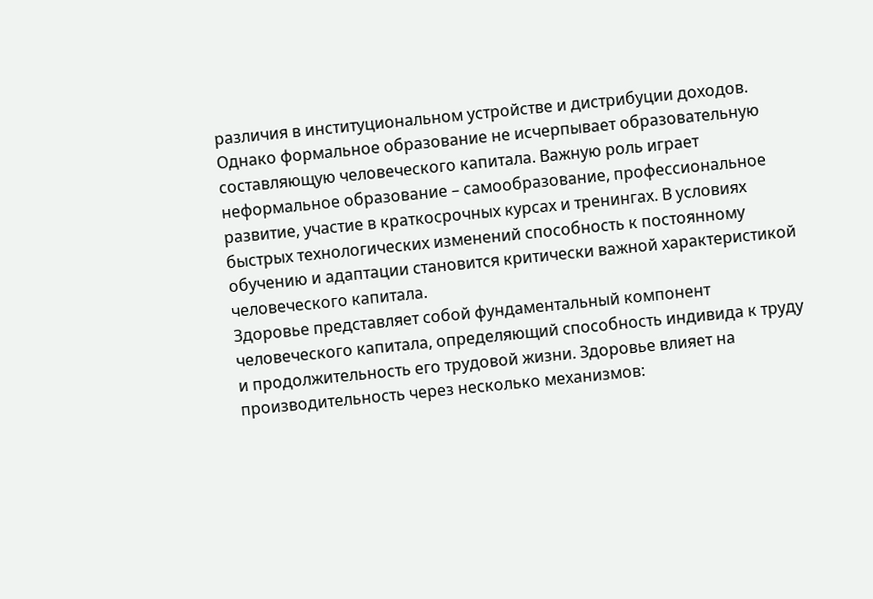различия в институциональном устройстве и дистрибуции доходов.
Однако формальное образование не исчерпывает образовательную составляющую человеческого капитала. Важную роль играет неформальное образование – самообразование, профессиональное развитие, участие в краткосрочных курсах и тренингах. В условиях быстрых технологических изменений способность к постоянному обучению и адаптации становится критически важной характеристикой человеческого капитала.
Здоровье представляет собой фундаментальный компонент человеческого капитала, определяющий способность индивида к труду и продолжительность его трудовой жизни. Здоровье влияет на производительность через несколько механизмов: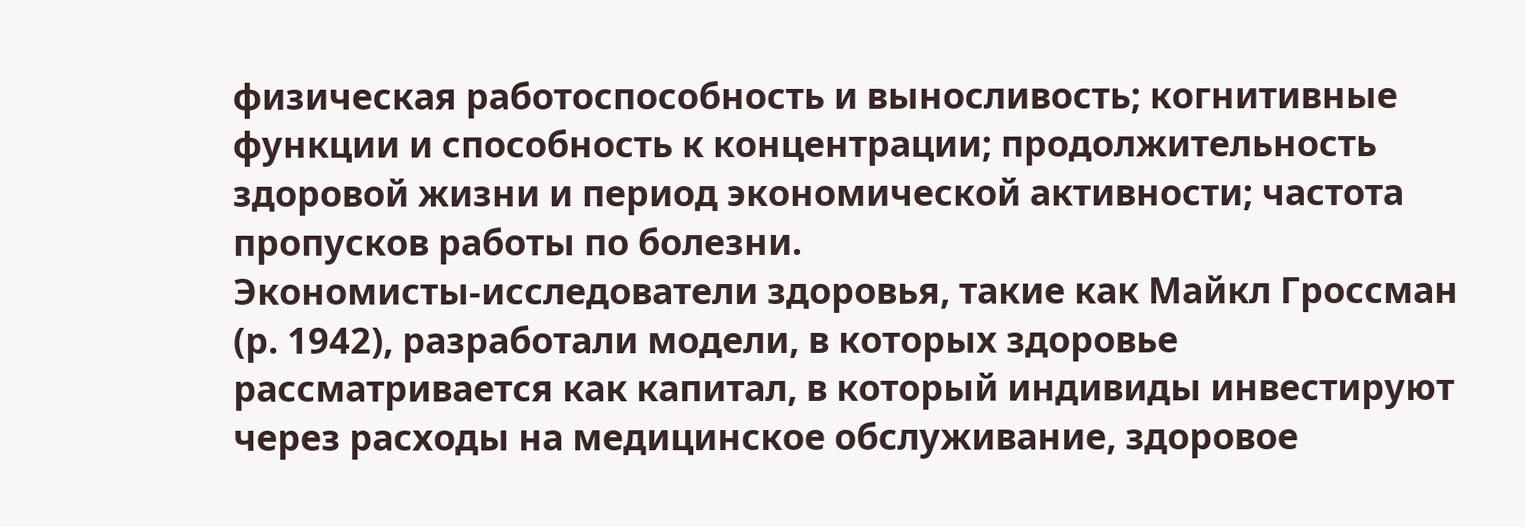физическая работоспособность и выносливость; когнитивные функции и способность к концентрации; продолжительность здоровой жизни и период экономической активности; частота пропусков работы по болезни.
Экономисты-исследователи здоровья, такие как Майкл Гроссман (р. 1942), разработали модели, в которых здоровье рассматривается как капитал, в который индивиды инвестируют через расходы на медицинское обслуживание, здоровое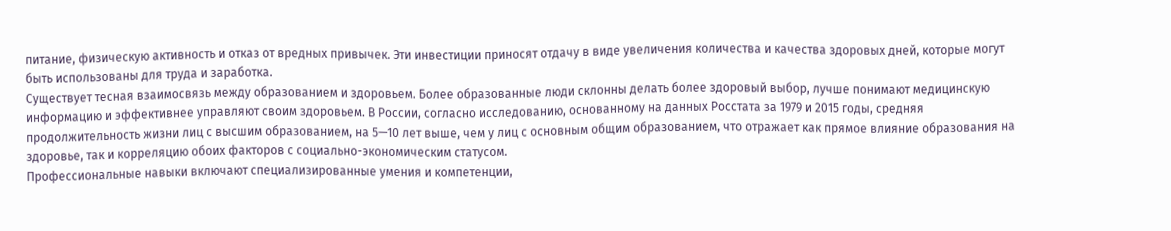питание, физическую активность и отказ от вредных привычек. Эти инвестиции приносят отдачу в виде увеличения количества и качества здоровых дней, которые могут быть использованы для труда и заработка.
Существует тесная взаимосвязь между образованием и здоровьем. Более образованные люди склонны делать более здоровый выбор, лучше понимают медицинскую информацию и эффективнее управляют своим здоровьем. В России, согласно исследованию, основанному на данных Росстата за 1979 и 2015 годы, средняя продолжительность жизни лиц с высшим образованием, на 5—10 лет выше, чем у лиц с основным общим образованием, что отражает как прямое влияние образования на здоровье, так и корреляцию обоих факторов с социально-экономическим статусом.
Профессиональные навыки включают специализированные умения и компетенции,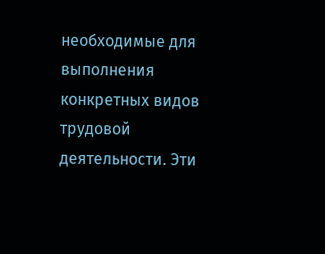необходимые для выполнения конкретных видов трудовой деятельности. Эти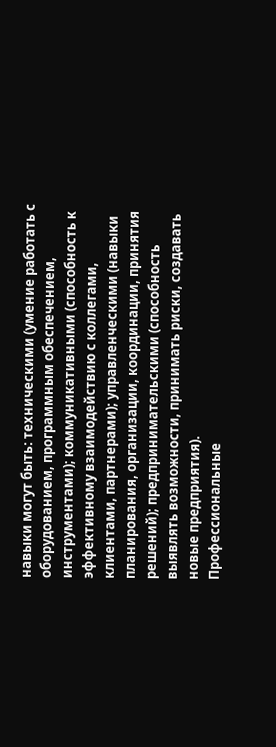навыки могут быть: техническими (умение работать с оборудованием, программным обеспечением, инструментами); коммуникативными (способность к эффективному взаимодействию с коллегами, клиентами, партнерами); управленческими (навыки планирования, организации, координации, принятия решений); предпринимательскими (способность выявлять возможности, принимать риски, создавать новые предприятия).
Профессиональные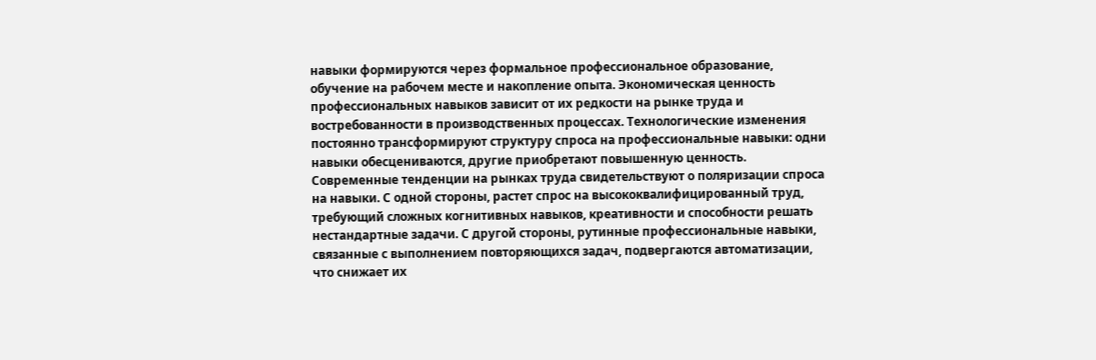навыки формируются через формальное профессиональное образование, обучение на рабочем месте и накопление опыта. Экономическая ценность профессиональных навыков зависит от их редкости на рынке труда и востребованности в производственных процессах. Технологические изменения постоянно трансформируют структуру спроса на профессиональные навыки: одни навыки обесцениваются, другие приобретают повышенную ценность.
Современные тенденции на рынках труда свидетельствуют о поляризации спроса на навыки. С одной стороны, растет спрос на высококвалифицированный труд, требующий сложных когнитивных навыков, креативности и способности решать нестандартные задачи. С другой стороны, рутинные профессиональные навыки, связанные с выполнением повторяющихся задач, подвергаются автоматизации, что снижает их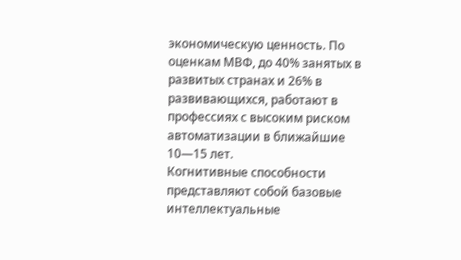экономическую ценность. По оценкам МВФ, до 40% занятых в развитых странах и 26% в развивающихся, работают в профессиях с высоким риском автоматизации в ближайшие 10—15 лет.
Когнитивные способности представляют собой базовые интеллектуальные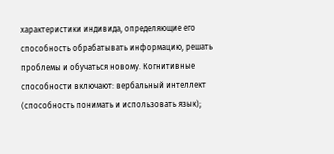характеристики индивида, определяющие его способность обрабатывать информацию, решать проблемы и обучаться новому. Когнитивные способности включают: вербальный интеллект (способность понимать и использовать язык);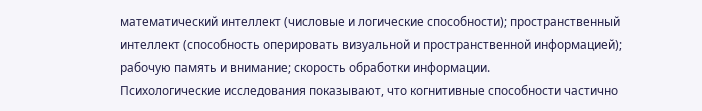математический интеллект (числовые и логические способности); пространственный интеллект (способность оперировать визуальной и пространственной информацией); рабочую память и внимание; скорость обработки информации.
Психологические исследования показывают, что когнитивные способности частично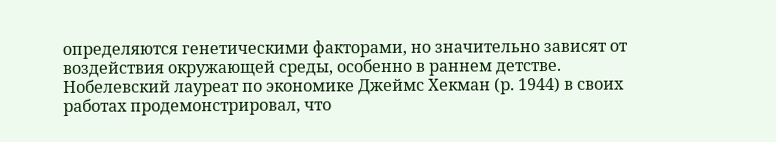определяются генетическими факторами, но значительно зависят от воздействия окружающей среды, особенно в раннем детстве. Нобелевский лауреат по экономике Джеймс Хекман (р. 1944) в своих работах продемонстрировал, что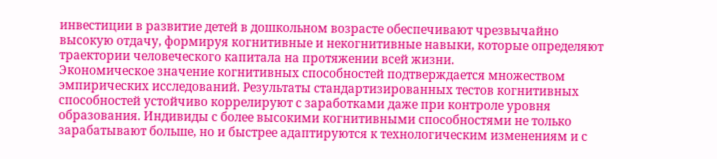инвестиции в развитие детей в дошкольном возрасте обеспечивают чрезвычайно высокую отдачу, формируя когнитивные и некогнитивные навыки, которые определяют траектории человеческого капитала на протяжении всей жизни.
Экономическое значение когнитивных способностей подтверждается множеством эмпирических исследований. Результаты стандартизированных тестов когнитивных способностей устойчиво коррелируют с заработками даже при контроле уровня образования. Индивиды с более высокими когнитивными способностями не только зарабатывают больше, но и быстрее адаптируются к технологическим изменениям и с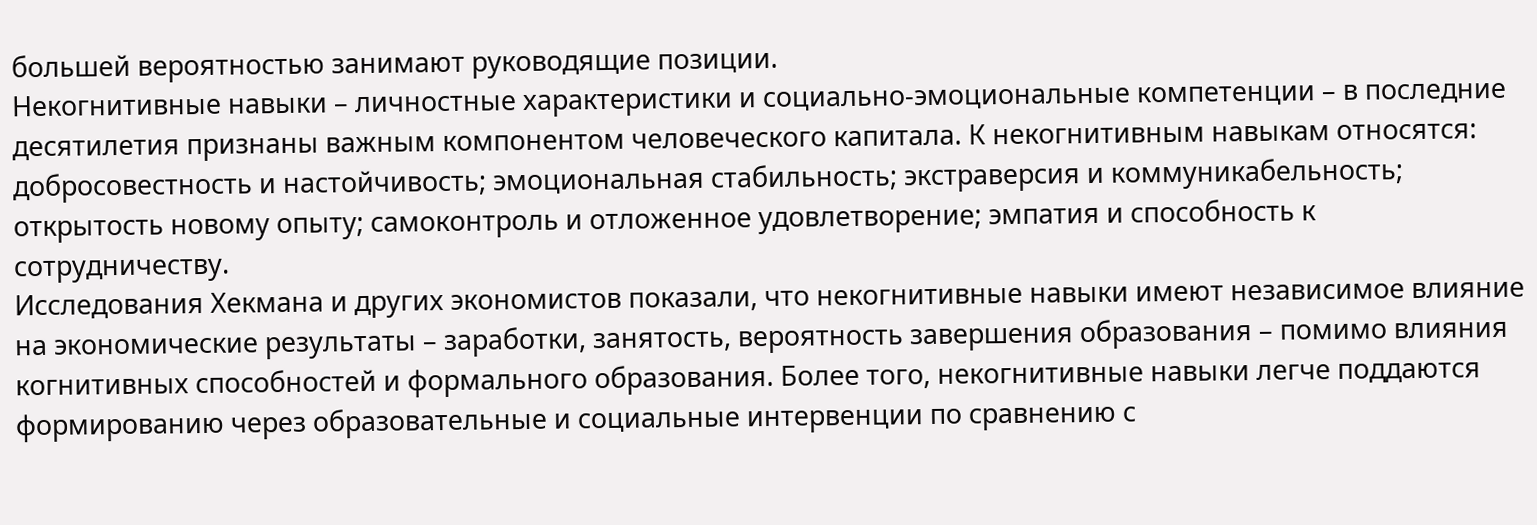большей вероятностью занимают руководящие позиции.
Некогнитивные навыки – личностные характеристики и социально-эмоциональные компетенции – в последние десятилетия признаны важным компонентом человеческого капитала. К некогнитивным навыкам относятся: добросовестность и настойчивость; эмоциональная стабильность; экстраверсия и коммуникабельность; открытость новому опыту; самоконтроль и отложенное удовлетворение; эмпатия и способность к сотрудничеству.
Исследования Хекмана и других экономистов показали, что некогнитивные навыки имеют независимое влияние на экономические результаты – заработки, занятость, вероятность завершения образования – помимо влияния когнитивных способностей и формального образования. Более того, некогнитивные навыки легче поддаются формированию через образовательные и социальные интервенции по сравнению с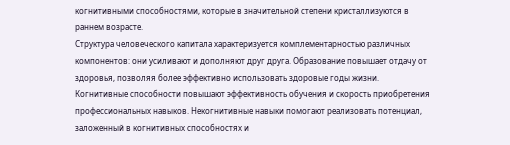когнитивными способностями, которые в значительной степени кристаллизуются в раннем возрасте.
Структура человеческого капитала характеризуется комплементарностью различных компонентов: они усиливают и дополняют друг друга. Образование повышает отдачу от здоровья, позволяя более эффективно использовать здоровые годы жизни. Когнитивные способности повышают эффективность обучения и скорость приобретения профессиональных навыков. Некогнитивные навыки помогают реализовать потенциал, заложенный в когнитивных способностях и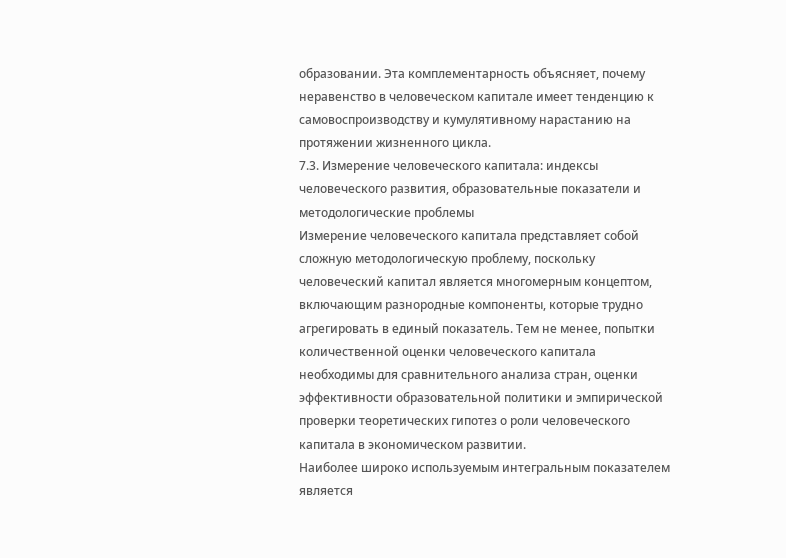образовании. Эта комплементарность объясняет, почему неравенство в человеческом капитале имеет тенденцию к самовоспроизводству и кумулятивному нарастанию на протяжении жизненного цикла.
7.3. Измерение человеческого капитала: индексы человеческого развития, образовательные показатели и методологические проблемы
Измерение человеческого капитала представляет собой сложную методологическую проблему, поскольку человеческий капитал является многомерным концептом, включающим разнородные компоненты, которые трудно агрегировать в единый показатель. Тем не менее, попытки количественной оценки человеческого капитала необходимы для сравнительного анализа стран, оценки эффективности образовательной политики и эмпирической проверки теоретических гипотез о роли человеческого капитала в экономическом развитии.
Наиболее широко используемым интегральным показателем является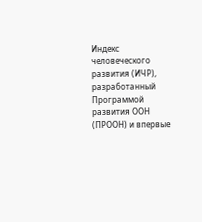Индекс человеческого развития (ИЧР), разработанный Программой развития ООН (ПРООН) и впервые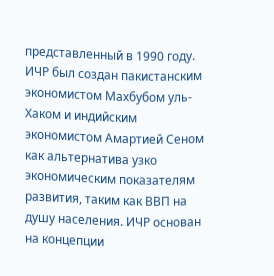представленный в 1990 году. ИЧР был создан пакистанским экономистом Махбубом уль-Хаком и индийским экономистом Амартией Сеном как альтернатива узко экономическим показателям развития, таким как ВВП на душу населения. ИЧР основан на концепции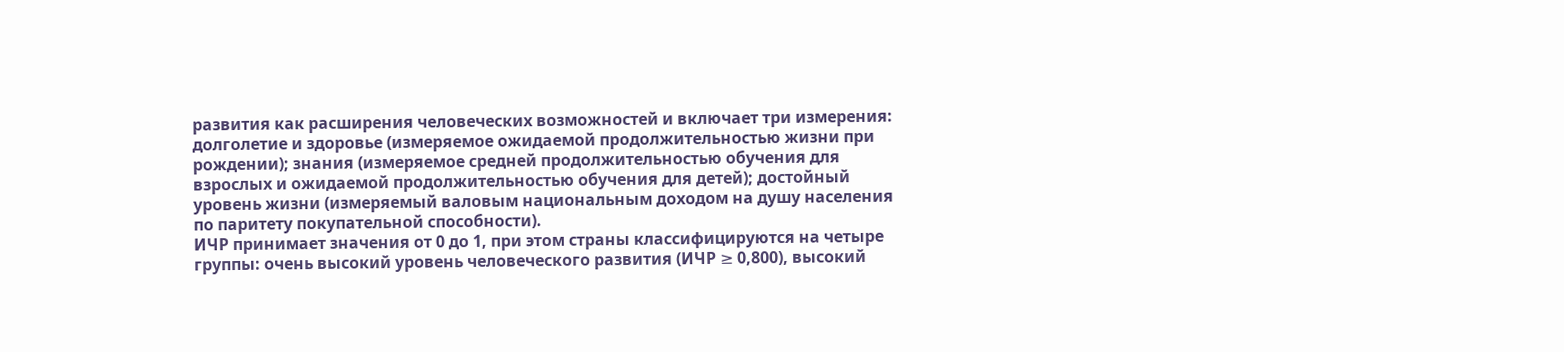развития как расширения человеческих возможностей и включает три измерения: долголетие и здоровье (измеряемое ожидаемой продолжительностью жизни при рождении); знания (измеряемое средней продолжительностью обучения для взрослых и ожидаемой продолжительностью обучения для детей); достойный уровень жизни (измеряемый валовым национальным доходом на душу населения по паритету покупательной способности).
ИЧР принимает значения от 0 до 1, при этом страны классифицируются на четыре группы: очень высокий уровень человеческого развития (ИЧР ≥ 0,800), высокий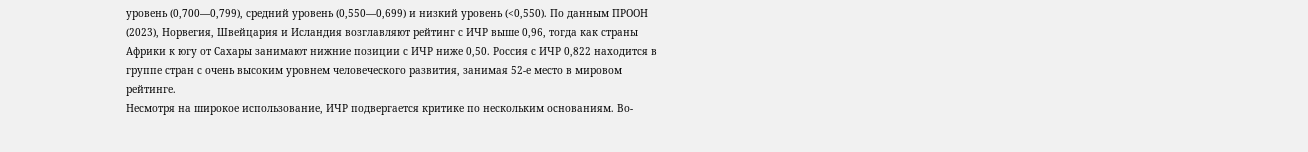уровень (0,700—0,799), средний уровень (0,550—0,699) и низкий уровень (<0,550). По данным ПРООН (2023), Норвегия, Швейцария и Исландия возглавляют рейтинг с ИЧР выше 0,96, тогда как страны Африки к югу от Сахары занимают нижние позиции с ИЧР ниже 0,50. Россия с ИЧР 0,822 находится в группе стран с очень высоким уровнем человеческого развития, занимая 52-е место в мировом рейтинге.
Несмотря на широкое использование, ИЧР подвергается критике по нескольким основаниям. Во-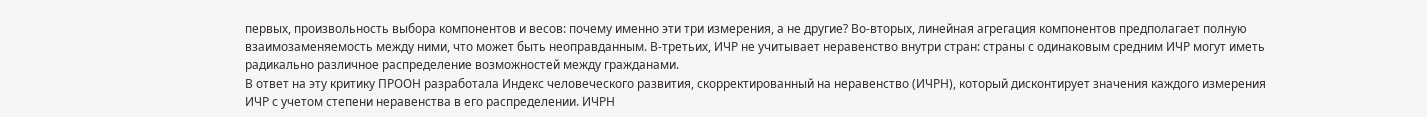первых, произвольность выбора компонентов и весов: почему именно эти три измерения, а не другие? Во-вторых, линейная агрегация компонентов предполагает полную взаимозаменяемость между ними, что может быть неоправданным. В-третьих, ИЧР не учитывает неравенство внутри стран: страны с одинаковым средним ИЧР могут иметь радикально различное распределение возможностей между гражданами.
В ответ на эту критику ПРООН разработала Индекс человеческого развития, скорректированный на неравенство (ИЧРН), который дисконтирует значения каждого измерения ИЧР с учетом степени неравенства в его распределении. ИЧРН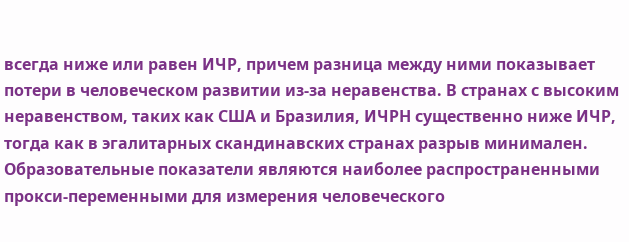всегда ниже или равен ИЧР, причем разница между ними показывает потери в человеческом развитии из-за неравенства. В странах с высоким неравенством, таких как США и Бразилия, ИЧРН существенно ниже ИЧР, тогда как в эгалитарных скандинавских странах разрыв минимален.
Образовательные показатели являются наиболее распространенными прокси-переменными для измерения человеческого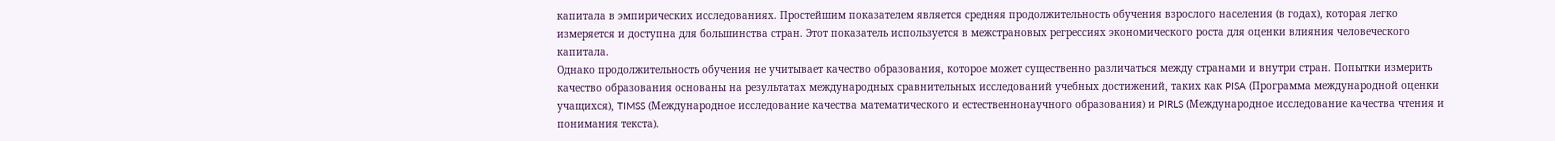капитала в эмпирических исследованиях. Простейшим показателем является средняя продолжительность обучения взрослого населения (в годах), которая легко измеряется и доступна для большинства стран. Этот показатель используется в межстрановых регрессиях экономического роста для оценки влияния человеческого капитала.
Однако продолжительность обучения не учитывает качество образования, которое может существенно различаться между странами и внутри стран. Попытки измерить качество образования основаны на результатах международных сравнительных исследований учебных достижений, таких как PISA (Программа международной оценки учащихся), TIMSS (Международное исследование качества математического и естественнонаучного образования) и PIRLS (Международное исследование качества чтения и понимания текста).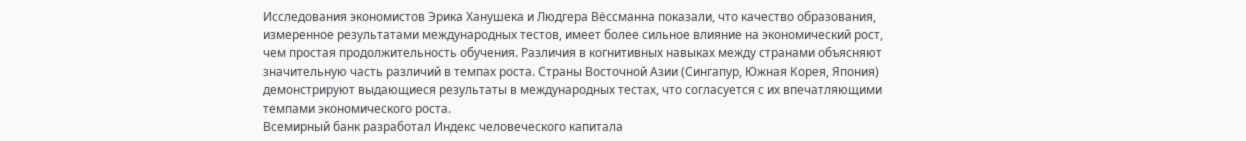Исследования экономистов Эрика Ханушека и Людгера Вёссманна показали, что качество образования, измеренное результатами международных тестов, имеет более сильное влияние на экономический рост, чем простая продолжительность обучения. Различия в когнитивных навыках между странами объясняют значительную часть различий в темпах роста. Страны Восточной Азии (Сингапур, Южная Корея, Япония) демонстрируют выдающиеся результаты в международных тестах, что согласуется с их впечатляющими темпами экономического роста.
Всемирный банк разработал Индекс человеческого капитала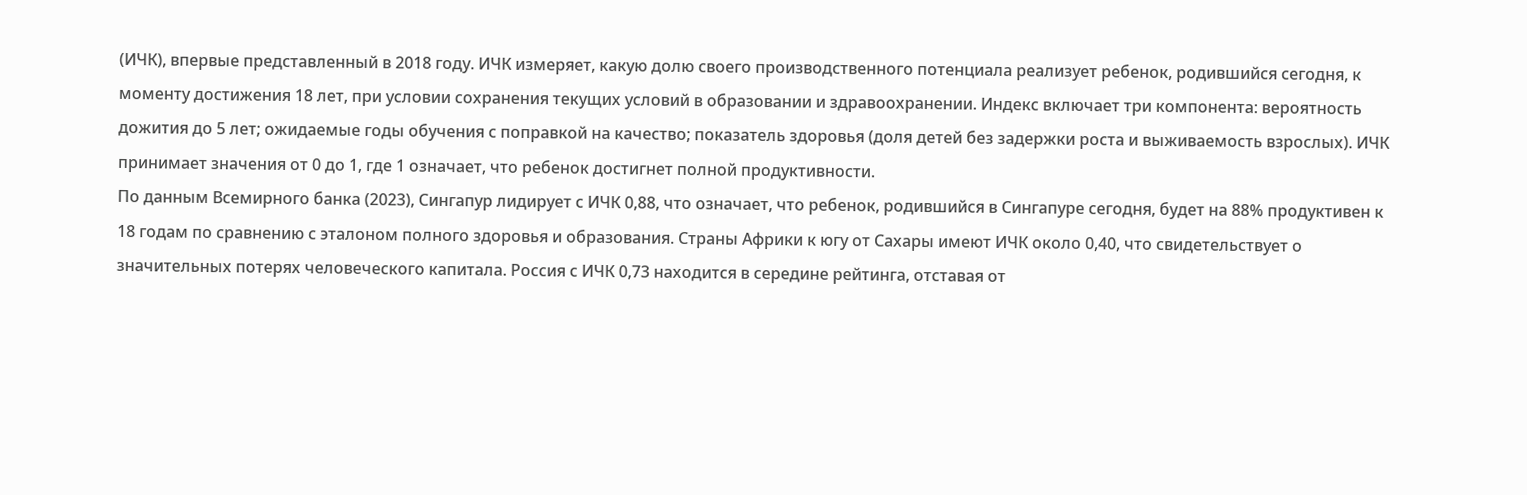(ИЧК), впервые представленный в 2018 году. ИЧК измеряет, какую долю своего производственного потенциала реализует ребенок, родившийся сегодня, к моменту достижения 18 лет, при условии сохранения текущих условий в образовании и здравоохранении. Индекс включает три компонента: вероятность дожития до 5 лет; ожидаемые годы обучения с поправкой на качество; показатель здоровья (доля детей без задержки роста и выживаемость взрослых). ИЧК принимает значения от 0 до 1, где 1 означает, что ребенок достигнет полной продуктивности.
По данным Всемирного банка (2023), Сингапур лидирует с ИЧК 0,88, что означает, что ребенок, родившийся в Сингапуре сегодня, будет на 88% продуктивен к 18 годам по сравнению с эталоном полного здоровья и образования. Страны Африки к югу от Сахары имеют ИЧК около 0,40, что свидетельствует о значительных потерях человеческого капитала. Россия с ИЧК 0,73 находится в середине рейтинга, отставая от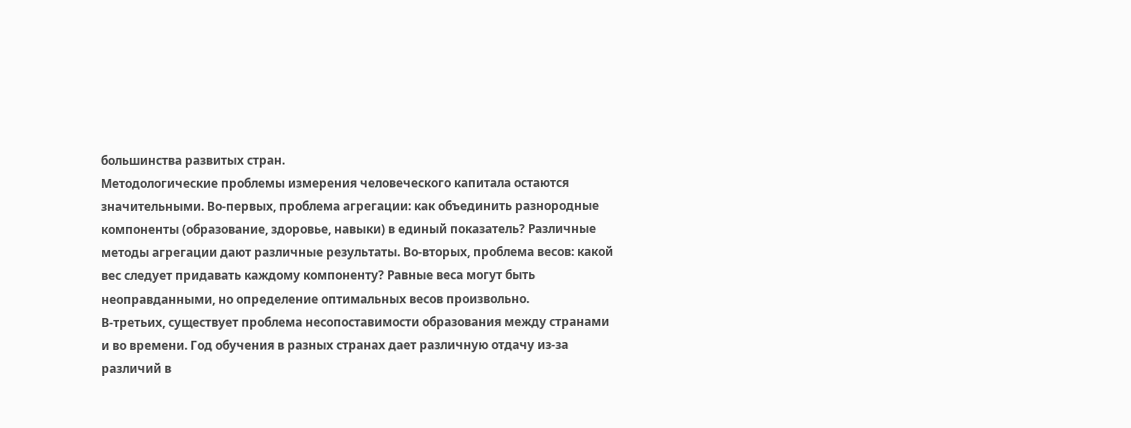большинства развитых стран.
Методологические проблемы измерения человеческого капитала остаются значительными. Во-первых, проблема агрегации: как объединить разнородные компоненты (образование, здоровье, навыки) в единый показатель? Различные методы агрегации дают различные результаты. Во-вторых, проблема весов: какой вес следует придавать каждому компоненту? Равные веса могут быть неоправданными, но определение оптимальных весов произвольно.
В-третьих, существует проблема несопоставимости образования между странами и во времени. Год обучения в разных странах дает различную отдачу из-за различий в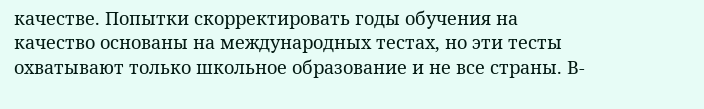качестве. Попытки скорректировать годы обучения на качество основаны на международных тестах, но эти тесты охватывают только школьное образование и не все страны. В-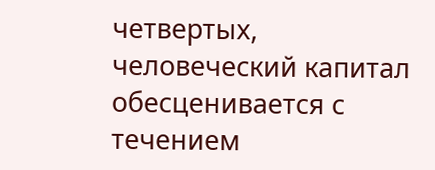четвертых, человеческий капитал обесценивается с течением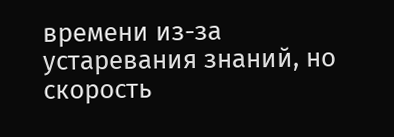времени из-за устаревания знаний, но скорость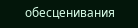обесценивания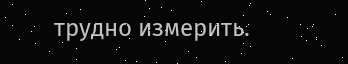трудно измерить.